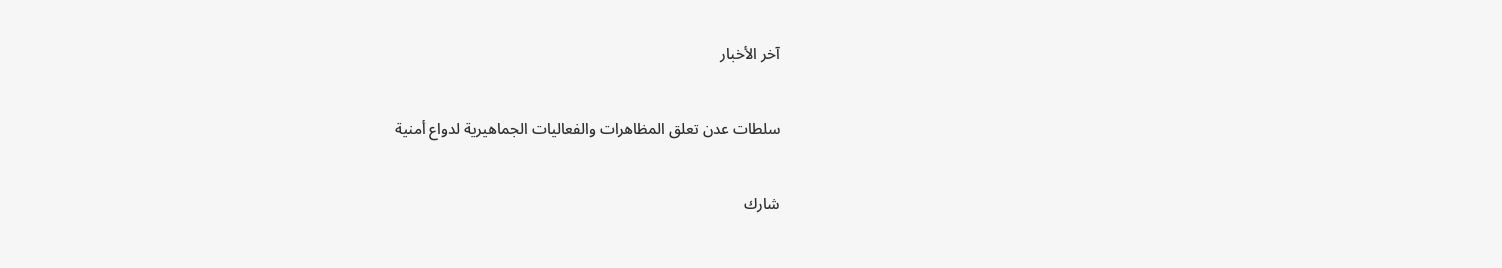آخر الأخبار

سلطات عدن تعلق المظاهرات والفعاليات الجماهيرية لدواع أمنية

شارك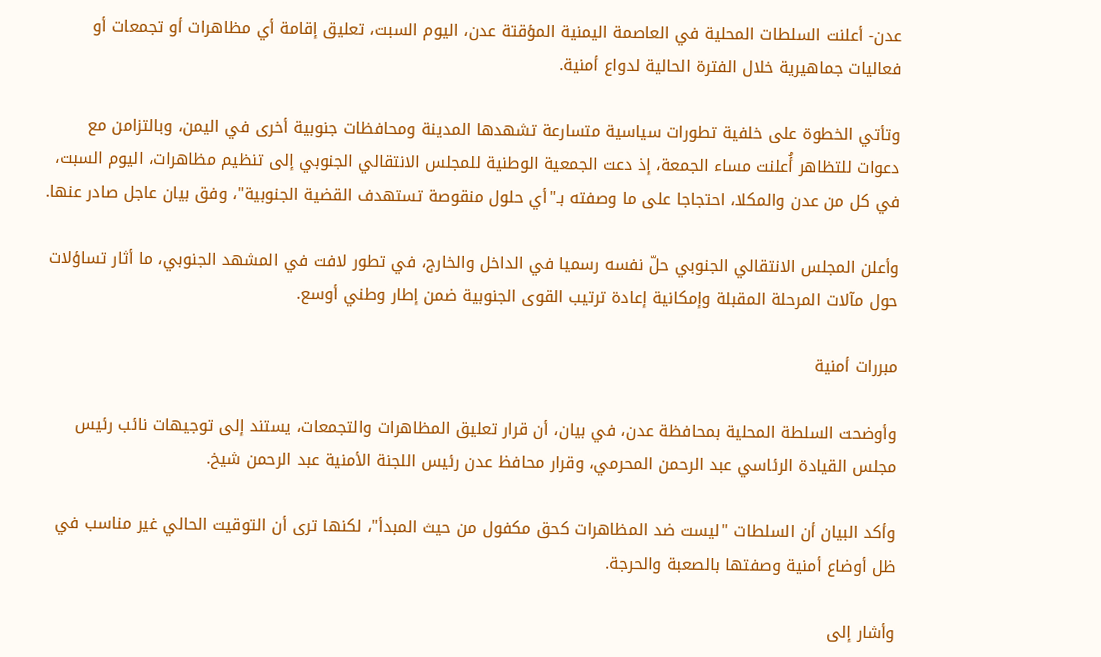عدن- أعلنت السلطات المحلية في العاصمة اليمنية المؤقتة عدن، اليوم السبت، تعليق إقامة أي مظاهرات أو تجمعات أو فعاليات جماهيرية خلال الفترة الحالية لدواع أمنية.

وتأتي الخطوة على خلفية تطورات سياسية متسارعة تشهدها المدينة ومحافظات جنوبية أخرى في اليمن، وبالتزامن مع دعوات للتظاهر أُعلنت مساء الجمعة، إذ دعت الجمعية الوطنية للمجلس الانتقالي الجنوبي إلى تنظيم مظاهرات، اليوم السبت، في كل من عدن والمكلا، احتجاجا على ما وصفته بـ"أي حلول منقوصة تستهدف القضية الجنوبية"، وفق بيان عاجل صادر عنها.

وأعلن المجلس الانتقالي الجنوبي حلّ نفسه رسميا في الداخل والخارج، في تطور لافت في المشهد الجنوبي، ما أثار تساؤلات حول مآلات المرحلة المقبلة وإمكانية إعادة ترتيب القوى الجنوبية ضمن إطار وطني أوسع.

مبررات أمنية

وأوضحت السلطة المحلية بمحافظة عدن، في بيان، أن قرار تعليق المظاهرات والتجمعات، يستند إلى توجيهات نائب رئيس مجلس القيادة الرئاسي عبد الرحمن المحرمي، وقرار محافظ عدن رئيس اللجنة الأمنية عبد الرحمن شيخ.

وأكد البيان أن السلطات "ليست ضد المظاهرات كحق مكفول من حيث المبدأ"، لكنها ترى أن التوقيت الحالي غير مناسب في ظل أوضاع أمنية وصفتها بالصعبة والحرجة.

وأشار إلى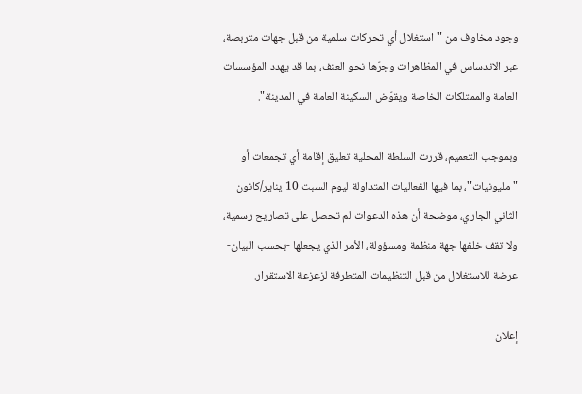وجود مخاوف من "استغلال أي تحركات سلمية من قبل جهات متربصة، عبر الاندساس في المظاهرات وجرّها نحو العنف، بما قد يهدد المؤسسات العامة والممتلكات الخاصة ويقوّض السكينة العامة في المدينة".

وبموجب التعميم، قررت السلطة المحلية تعليق إقامة أي تجمعات أو "مليونيات"، بما فيها الفعاليات المتداولة ليوم السبت 10 يناير/كانون الثاني الجاري، موضحة أن هذه الدعوات لم تحصل على تصاريح رسمية، ولا تقف خلفها جهة منظمة ومسؤولة، الأمر الذي يجعلها -بحسب البيان- عرضة للاستغلال من قبل التنظيمات المتطرفة لزعزعة الاستقرار.

إعلان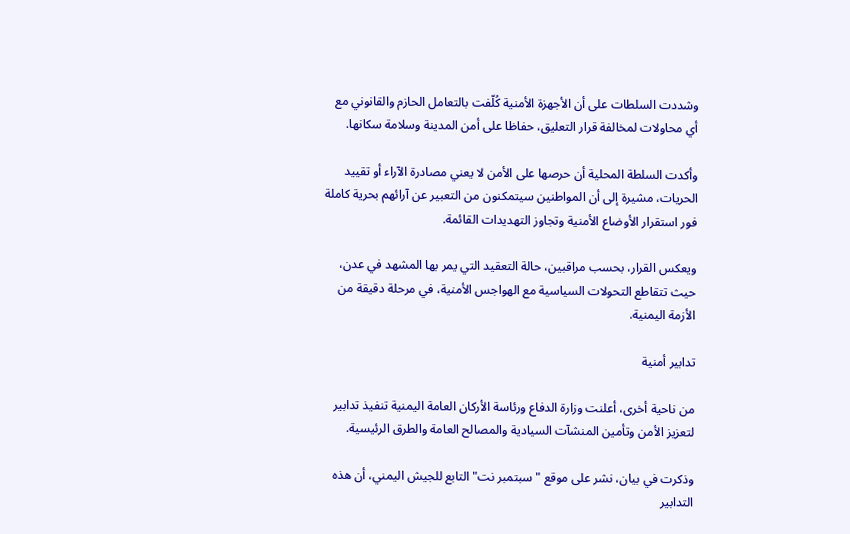وشددت السلطات على أن الأجهزة الأمنية كُلّفت بالتعامل الحازم والقانوني مع أي محاولات لمخالفة قرار التعليق، حفاظا على أمن المدينة وسلامة سكانها.

وأكدت السلطة المحلية أن حرصها على الأمن لا يعني مصادرة الآراء أو تقييد الحريات، مشيرة إلى أن المواطنين سيتمكنون من التعبير عن آرائهم بحرية كاملة فور استقرار الأوضاع الأمنية وتجاوز التهديدات القائمة.

ويعكس القرار، بحسب مراقبين، حالة التعقيد التي يمر بها المشهد في عدن، حيث تتقاطع التحولات السياسية مع الهواجس الأمنية، في مرحلة دقيقة من الأزمة اليمنية.

تدابير أمنية

من ناحية أخرى، أعلنت وزارة الدفاع ورئاسة الأركان العامة اليمنية تنفيذ تدابير لتعزيز الأمن وتأمين المنشآت السيادية والمصالح العامة والطرق الرئيسية.

وذكرت في بيان، نشر على موقع "سبتمبر نت" التابع للجيش اليمني، أن هذه التدابير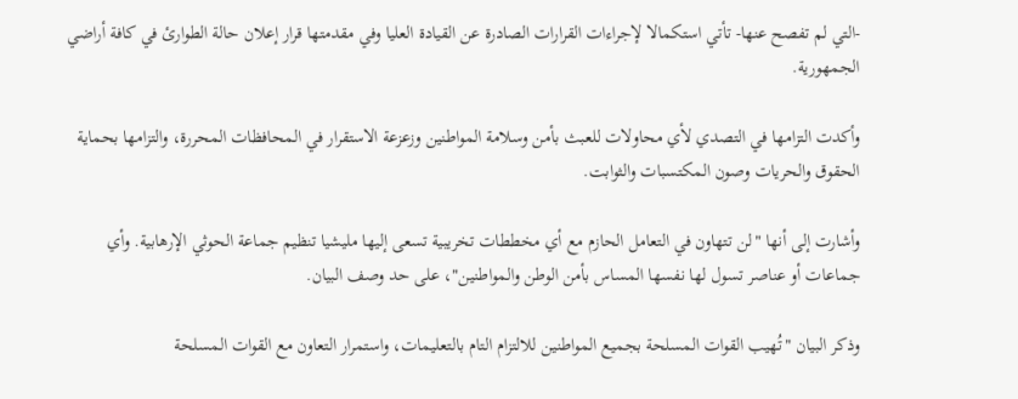-التي لم تفصح عنها- تأتي استكمالا لإجراءات القرارات الصادرة عن القيادة العليا وفي مقدمتها قرار إعلان حالة الطوارئ في كافة أراضي الجمهورية.

وأكدت التزامها في التصدي لأي محاولات للعبث بأمن وسلامة المواطنين وزعزعة الاستقرار في المحافظات المحررة، والتزامها بحماية الحقوق والحريات وصون المكتسبات والثوابت.

وأشارت إلى أنها "لن تتهاون في التعامل الحازم مع أي مخططات تخريبية تسعى إليها مليشيا تنظيم جماعة الحوثي الإرهابية. وأي جماعات أو عناصر تسول لها نفسها المساس بأمن الوطن والمواطنين"، على حد وصف البيان.

وذكر البيان "تُهيب القوات المسلحة بجميع المواطنين للالتزام التام بالتعليمات، واستمرار التعاون مع القوات المسلحة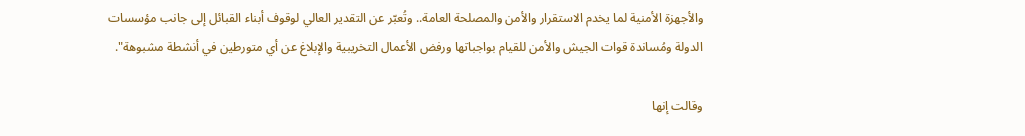والأجهزة الأمنية لما يخدم الاستقرار والأمن والمصلحة العامة.. وتُعبّر عن التقدير العالي لوقوف أبناء القبائل إلى جانب مؤسسات الدولة ومُساندة قوات الجيش والأمن للقيام بواجباتها ورفض الأعمال التخريبية والإبلاغ عن أي متورطين في أنشطة مشبوهة".

وقالت إنها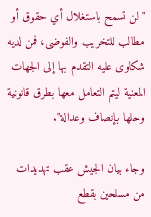"لن تسمح باستغلال أي حقوق أو مطالب للتخريب والفوضى، فمن لديه شكاوى عليه التقدم بها إلى الجهات المعنية ليتم التعامل معها بطرق قانونية وحلها بإنصاف وعدالة".

وجاء بيان الجيش عقب تهديدات من مسلحين بقطع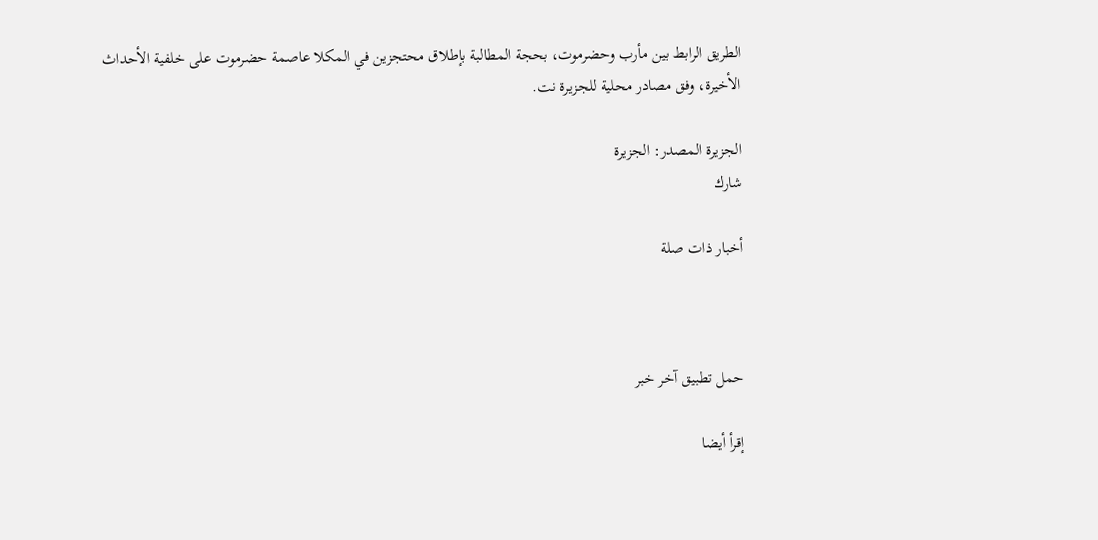الطريق الرابط بين مأرب وحضرموت، بحجة المطالبة بإطلاق محتجزين في المكلا عاصمة حضرموت على خلفية الأحداث الأخيرة، وفق مصادر محلية للجزيرة نت.

الجزيرة المصدر: الجزيرة
شارك

أخبار ذات صلة



حمل تطبيق آخر خبر

إقرأ أيضا